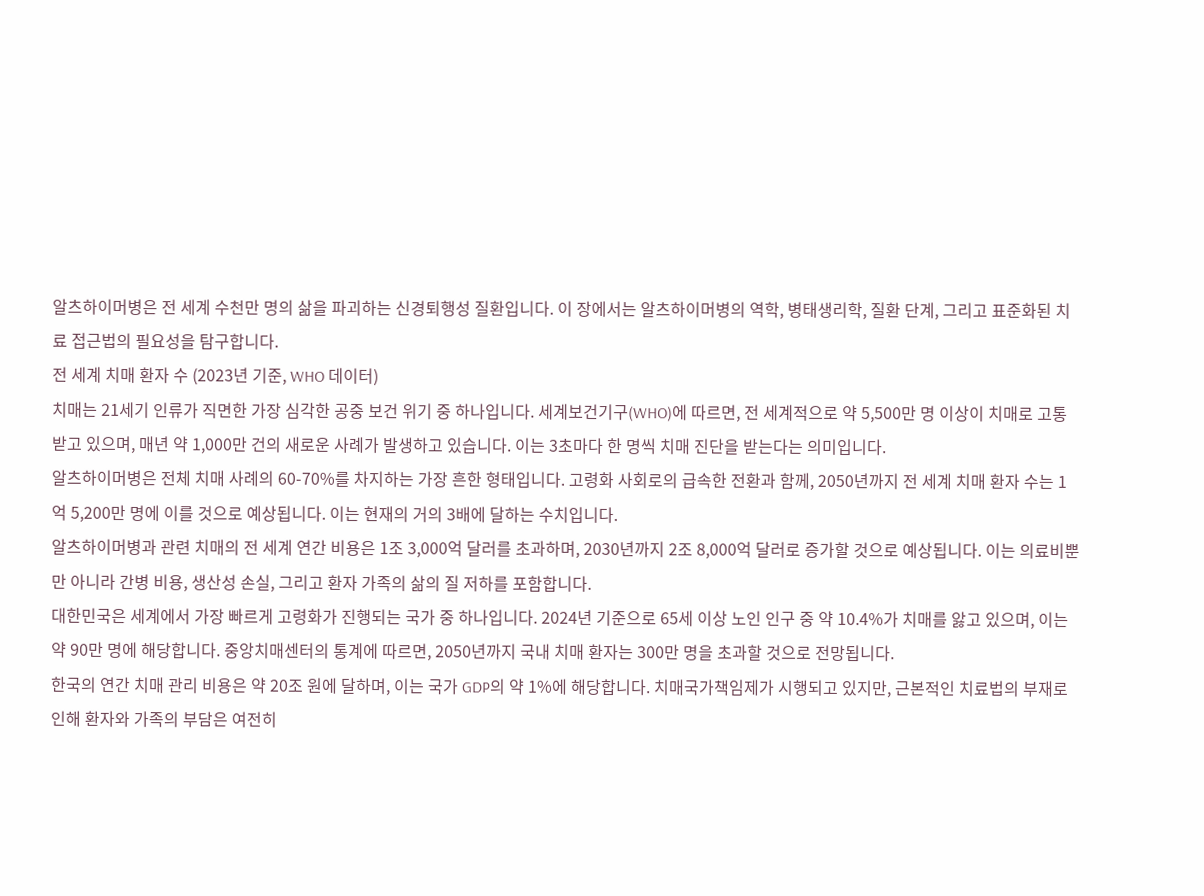알츠하이머병은 전 세계 수천만 명의 삶을 파괴하는 신경퇴행성 질환입니다. 이 장에서는 알츠하이머병의 역학, 병태생리학, 질환 단계, 그리고 표준화된 치료 접근법의 필요성을 탐구합니다.
전 세계 치매 환자 수 (2023년 기준, WHO 데이터)
치매는 21세기 인류가 직면한 가장 심각한 공중 보건 위기 중 하나입니다. 세계보건기구(WHO)에 따르면, 전 세계적으로 약 5,500만 명 이상이 치매로 고통받고 있으며, 매년 약 1,000만 건의 새로운 사례가 발생하고 있습니다. 이는 3초마다 한 명씩 치매 진단을 받는다는 의미입니다.
알츠하이머병은 전체 치매 사례의 60-70%를 차지하는 가장 흔한 형태입니다. 고령화 사회로의 급속한 전환과 함께, 2050년까지 전 세계 치매 환자 수는 1억 5,200만 명에 이를 것으로 예상됩니다. 이는 현재의 거의 3배에 달하는 수치입니다.
알츠하이머병과 관련 치매의 전 세계 연간 비용은 1조 3,000억 달러를 초과하며, 2030년까지 2조 8,000억 달러로 증가할 것으로 예상됩니다. 이는 의료비뿐만 아니라 간병 비용, 생산성 손실, 그리고 환자 가족의 삶의 질 저하를 포함합니다.
대한민국은 세계에서 가장 빠르게 고령화가 진행되는 국가 중 하나입니다. 2024년 기준으로 65세 이상 노인 인구 중 약 10.4%가 치매를 앓고 있으며, 이는 약 90만 명에 해당합니다. 중앙치매센터의 통계에 따르면, 2050년까지 국내 치매 환자는 300만 명을 초과할 것으로 전망됩니다.
한국의 연간 치매 관리 비용은 약 20조 원에 달하며, 이는 국가 GDP의 약 1%에 해당합니다. 치매국가책임제가 시행되고 있지만, 근본적인 치료법의 부재로 인해 환자와 가족의 부담은 여전히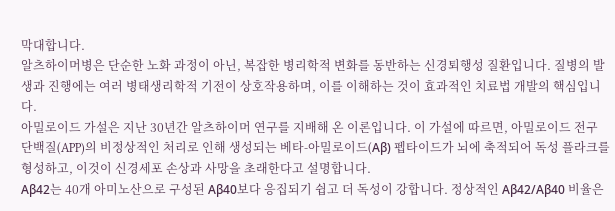막대합니다.
알츠하이머병은 단순한 노화 과정이 아닌, 복잡한 병리학적 변화를 동반하는 신경퇴행성 질환입니다. 질병의 발생과 진행에는 여러 병태생리학적 기전이 상호작용하며, 이를 이해하는 것이 효과적인 치료법 개발의 핵심입니다.
아밀로이드 가설은 지난 30년간 알츠하이머 연구를 지배해 온 이론입니다. 이 가설에 따르면, 아밀로이드 전구 단백질(APP)의 비정상적인 처리로 인해 생성되는 베타-아밀로이드(Aβ) 펩타이드가 뇌에 축적되어 독성 플라크를 형성하고, 이것이 신경세포 손상과 사망을 초래한다고 설명합니다.
Aβ42는 40개 아미노산으로 구성된 Aβ40보다 응집되기 쉽고 더 독성이 강합니다. 정상적인 Aβ42/Aβ40 비율은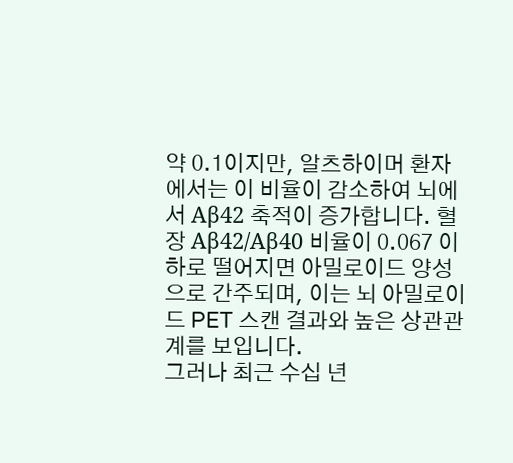약 0.1이지만, 알츠하이머 환자에서는 이 비율이 감소하여 뇌에서 Aβ42 축적이 증가합니다. 혈장 Aβ42/Aβ40 비율이 0.067 이하로 떨어지면 아밀로이드 양성으로 간주되며, 이는 뇌 아밀로이드 PET 스캔 결과와 높은 상관관계를 보입니다.
그러나 최근 수십 년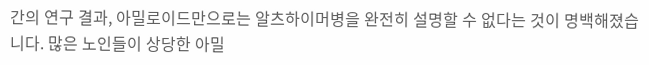간의 연구 결과, 아밀로이드만으로는 알츠하이머병을 완전히 설명할 수 없다는 것이 명백해졌습니다. 많은 노인들이 상당한 아밀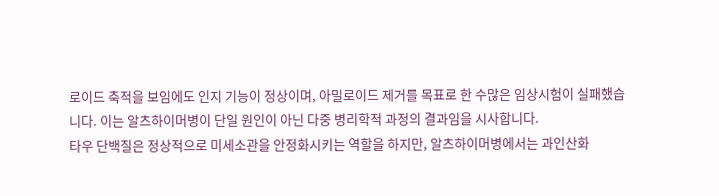로이드 축적을 보임에도 인지 기능이 정상이며, 아밀로이드 제거를 목표로 한 수많은 임상시험이 실패했습니다. 이는 알츠하이머병이 단일 원인이 아닌 다중 병리학적 과정의 결과임을 시사합니다.
타우 단백질은 정상적으로 미세소관을 안정화시키는 역할을 하지만, 알츠하이머병에서는 과인산화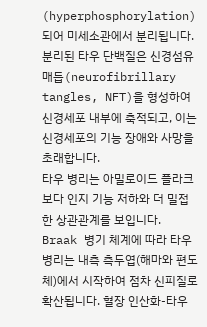(hyperphosphorylation)되어 미세소관에서 분리됩니다. 분리된 타우 단백질은 신경섬유매듭(neurofibrillary tangles, NFT)을 형성하여 신경세포 내부에 축적되고, 이는 신경세포의 기능 장애와 사망을 초래합니다.
타우 병리는 아밀로이드 플라크보다 인지 기능 저하와 더 밀접한 상관관계를 보입니다. Braak 병기 체계에 따라 타우 병리는 내측 측두엽(해마와 편도체)에서 시작하여 점차 신피질로 확산됩니다. 혈장 인산화-타우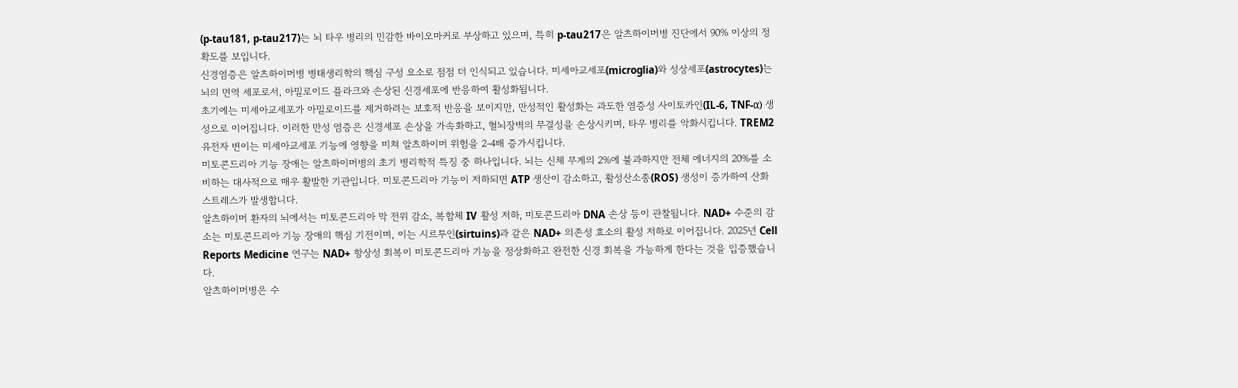(p-tau181, p-tau217)는 뇌 타우 병리의 민감한 바이오마커로 부상하고 있으며, 특히 p-tau217은 알츠하이머병 진단에서 90% 이상의 정확도를 보입니다.
신경염증은 알츠하이머병 병태생리학의 핵심 구성 요소로 점점 더 인식되고 있습니다. 미세아교세포(microglia)와 성상세포(astrocytes)는 뇌의 면역 세포로서, 아밀로이드 플라크와 손상된 신경세포에 반응하여 활성화됩니다.
초기에는 미세아교세포가 아밀로이드를 제거하려는 보호적 반응을 보이지만, 만성적인 활성화는 과도한 염증성 사이토카인(IL-6, TNF-α) 생성으로 이어집니다. 이러한 만성 염증은 신경세포 손상을 가속화하고, 혈뇌장벽의 무결성을 손상시키며, 타우 병리를 악화시킵니다. TREM2 유전자 변이는 미세아교세포 기능에 영향을 미쳐 알츠하이머 위험을 2-4배 증가시킵니다.
미토콘드리아 기능 장애는 알츠하이머병의 초기 병리학적 특징 중 하나입니다. 뇌는 신체 무게의 2%에 불과하지만 전체 에너지의 20%를 소비하는 대사적으로 매우 활발한 기관입니다. 미토콘드리아 기능이 저하되면 ATP 생산이 감소하고, 활성산소종(ROS) 생성이 증가하여 산화 스트레스가 발생합니다.
알츠하이머 환자의 뇌에서는 미토콘드리아 막 전위 감소, 복합체 IV 활성 저하, 미토콘드리아 DNA 손상 등이 관찰됩니다. NAD+ 수준의 감소는 미토콘드리아 기능 장애의 핵심 기전이며, 이는 시르투인(sirtuins)과 같은 NAD+ 의존성 효소의 활성 저하로 이어집니다. 2025년 Cell Reports Medicine 연구는 NAD+ 항상성 회복이 미토콘드리아 기능을 정상화하고 완전한 신경 회복을 가능하게 한다는 것을 입증했습니다.
알츠하이머병은 수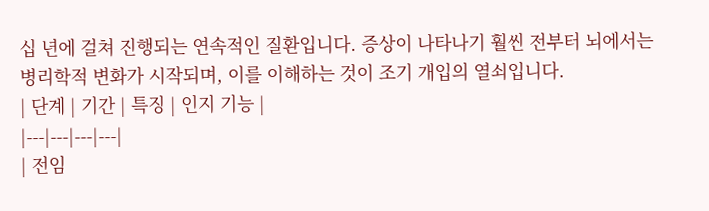십 년에 걸쳐 진행되는 연속적인 질환입니다. 증상이 나타나기 훨씬 전부터 뇌에서는 병리학적 변화가 시작되며, 이를 이해하는 것이 조기 개입의 열쇠입니다.
| 단계 | 기간 | 특징 | 인지 기능 |
|---|---|---|---|
| 전임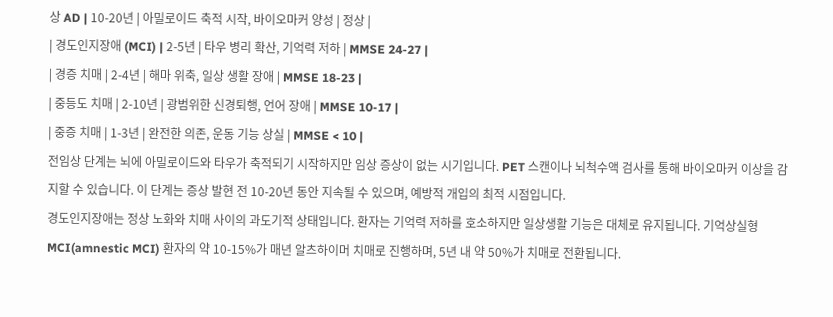상 AD | 10-20년 | 아밀로이드 축적 시작, 바이오마커 양성 | 정상 |
| 경도인지장애 (MCI) | 2-5년 | 타우 병리 확산, 기억력 저하 | MMSE 24-27 |
| 경증 치매 | 2-4년 | 해마 위축, 일상 생활 장애 | MMSE 18-23 |
| 중등도 치매 | 2-10년 | 광범위한 신경퇴행, 언어 장애 | MMSE 10-17 |
| 중증 치매 | 1-3년 | 완전한 의존, 운동 기능 상실 | MMSE < 10 |
전임상 단계는 뇌에 아밀로이드와 타우가 축적되기 시작하지만 임상 증상이 없는 시기입니다. PET 스캔이나 뇌척수액 검사를 통해 바이오마커 이상을 감지할 수 있습니다. 이 단계는 증상 발현 전 10-20년 동안 지속될 수 있으며, 예방적 개입의 최적 시점입니다.
경도인지장애는 정상 노화와 치매 사이의 과도기적 상태입니다. 환자는 기억력 저하를 호소하지만 일상생활 기능은 대체로 유지됩니다. 기억상실형 MCI(amnestic MCI) 환자의 약 10-15%가 매년 알츠하이머 치매로 진행하며, 5년 내 약 50%가 치매로 전환됩니다.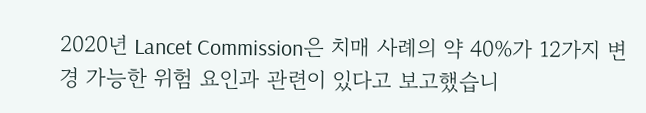2020년 Lancet Commission은 치매 사례의 약 40%가 12가지 변경 가능한 위험 요인과 관련이 있다고 보고했습니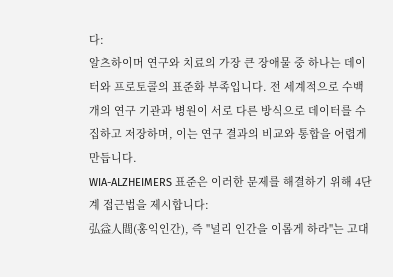다:
알츠하이머 연구와 치료의 가장 큰 장애물 중 하나는 데이터와 프로토콜의 표준화 부족입니다. 전 세계적으로 수백 개의 연구 기관과 병원이 서로 다른 방식으로 데이터를 수집하고 저장하며, 이는 연구 결과의 비교와 통합을 어렵게 만듭니다.
WIA-ALZHEIMERS 표준은 이러한 문제를 해결하기 위해 4단계 접근법을 제시합니다:
弘益人間(홍익인간), 즉 "널리 인간을 이롭게 하라"는 고대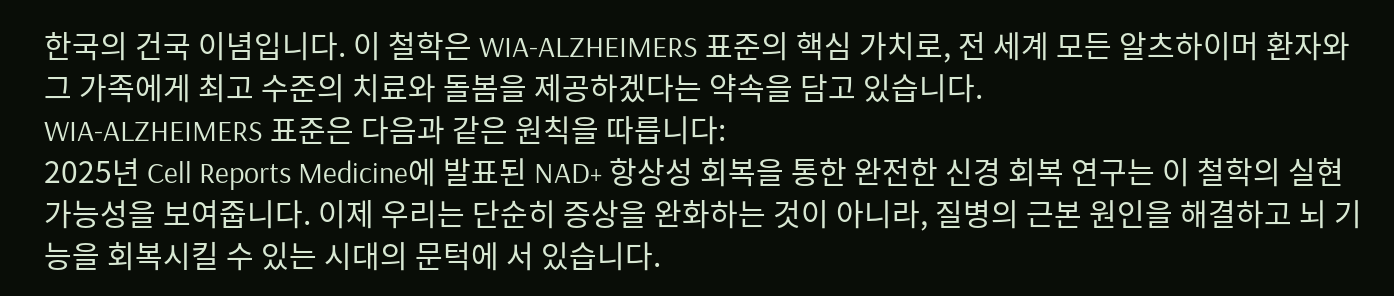한국의 건국 이념입니다. 이 철학은 WIA-ALZHEIMERS 표준의 핵심 가치로, 전 세계 모든 알츠하이머 환자와 그 가족에게 최고 수준의 치료와 돌봄을 제공하겠다는 약속을 담고 있습니다.
WIA-ALZHEIMERS 표준은 다음과 같은 원칙을 따릅니다:
2025년 Cell Reports Medicine에 발표된 NAD+ 항상성 회복을 통한 완전한 신경 회복 연구는 이 철학의 실현 가능성을 보여줍니다. 이제 우리는 단순히 증상을 완화하는 것이 아니라, 질병의 근본 원인을 해결하고 뇌 기능을 회복시킬 수 있는 시대의 문턱에 서 있습니다.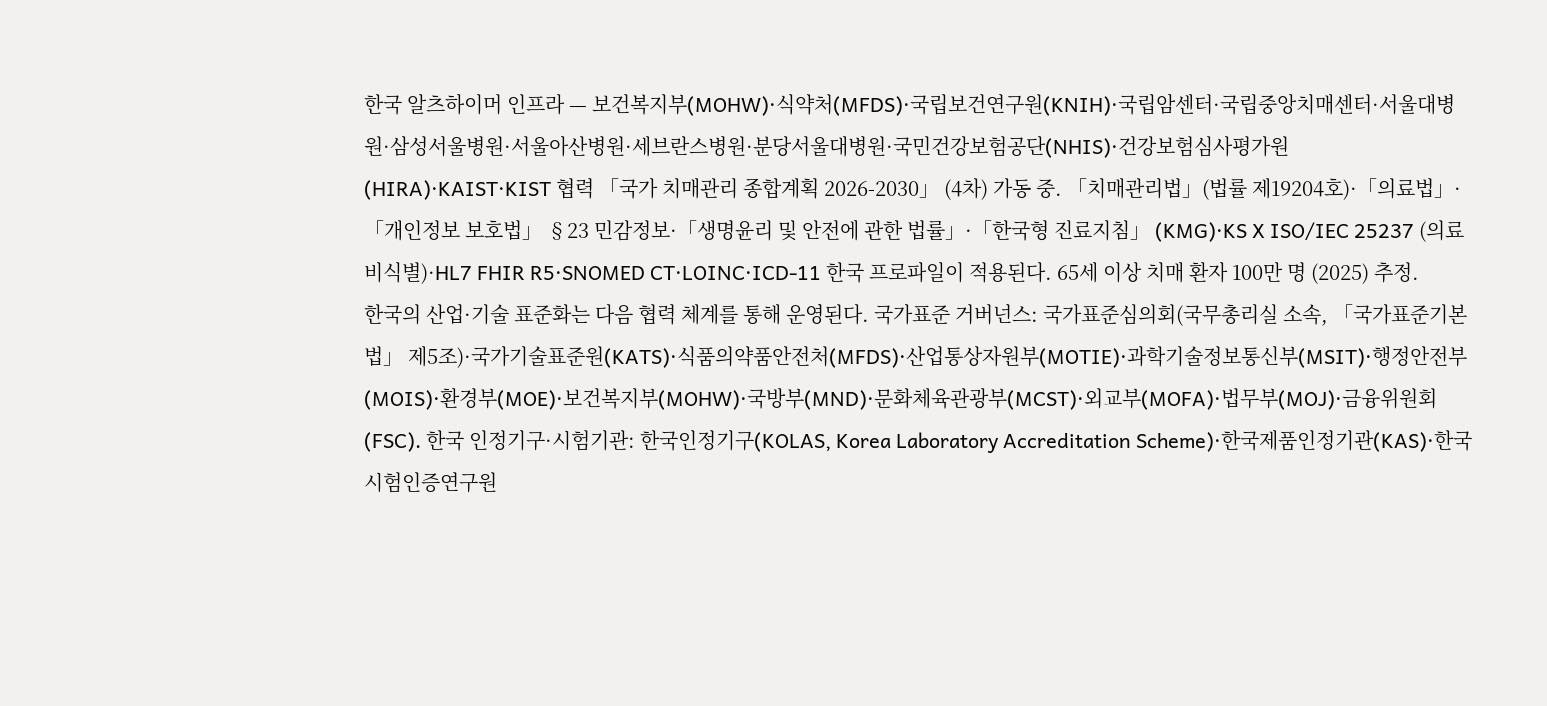한국 알츠하이머 인프라 — 보건복지부(MOHW)·식약처(MFDS)·국립보건연구원(KNIH)·국립암센터·국립중앙치매센터·서울대병원·삼성서울병원·서울아산병원·세브란스병원·분당서울대병원·국민건강보험공단(NHIS)·건강보험심사평가원(HIRA)·KAIST·KIST 협력 「국가 치매관리 종합계획 2026-2030」 (4차) 가동 중. 「치매관리법」(법률 제19204호)·「의료법」·「개인정보 보호법」 §23 민감정보·「생명윤리 및 안전에 관한 법률」·「한국형 진료지침」 (KMG)·KS X ISO/IEC 25237 (의료 비식별)·HL7 FHIR R5·SNOMED CT·LOINC·ICD-11 한국 프로파일이 적용된다. 65세 이상 치매 환자 100만 명 (2025) 추정.
한국의 산업·기술 표준화는 다음 협력 체계를 통해 운영된다. 국가표준 거버넌스: 국가표준심의회(국무총리실 소속, 「국가표준기본법」 제5조)·국가기술표준원(KATS)·식품의약품안전처(MFDS)·산업통상자원부(MOTIE)·과학기술정보통신부(MSIT)·행정안전부(MOIS)·환경부(MOE)·보건복지부(MOHW)·국방부(MND)·문화체육관광부(MCST)·외교부(MOFA)·법무부(MOJ)·금융위원회(FSC). 한국 인정기구·시험기관: 한국인정기구(KOLAS, Korea Laboratory Accreditation Scheme)·한국제품인정기관(KAS)·한국시험인증연구원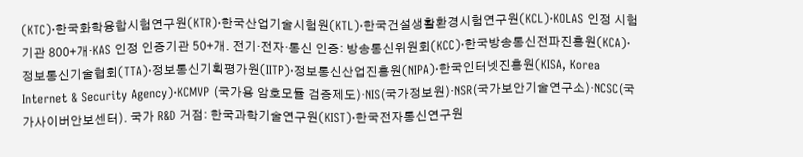(KTC)·한국화학융합시험연구원(KTR)·한국산업기술시험원(KTL)·한국건설생활환경시험연구원(KCL)·KOLAS 인정 시험기관 800+개·KAS 인정 인증기관 50+개. 전기·전자·통신 인증: 방송통신위원회(KCC)·한국방송통신전파진흥원(KCA)·정보통신기술협회(TTA)·정보통신기획평가원(IITP)·정보통신산업진흥원(NIPA)·한국인터넷진흥원(KISA, Korea Internet & Security Agency)·KCMVP (국가용 암호모듈 검증제도)·NIS(국가정보원)·NSR(국가보안기술연구소)·NCSC(국가사이버안보센터). 국가 R&D 거점: 한국과학기술연구원(KIST)·한국전자통신연구원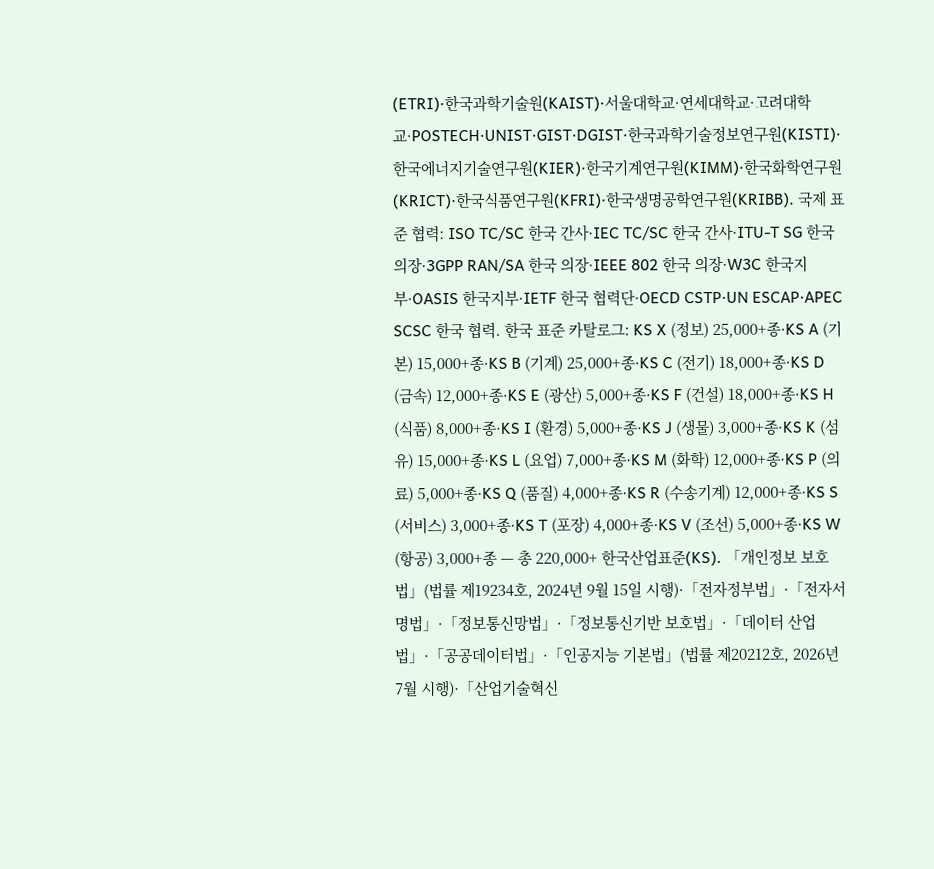(ETRI)·한국과학기술원(KAIST)·서울대학교·연세대학교·고려대학교·POSTECH·UNIST·GIST·DGIST·한국과학기술정보연구원(KISTI)·한국에너지기술연구원(KIER)·한국기계연구원(KIMM)·한국화학연구원(KRICT)·한국식품연구원(KFRI)·한국생명공학연구원(KRIBB). 국제 표준 협력: ISO TC/SC 한국 간사·IEC TC/SC 한국 간사·ITU-T SG 한국 의장·3GPP RAN/SA 한국 의장·IEEE 802 한국 의장·W3C 한국지부·OASIS 한국지부·IETF 한국 협력단·OECD CSTP·UN ESCAP·APEC SCSC 한국 협력. 한국 표준 카탈로그: KS X (정보) 25,000+종·KS A (기본) 15,000+종·KS B (기계) 25,000+종·KS C (전기) 18,000+종·KS D (금속) 12,000+종·KS E (광산) 5,000+종·KS F (건설) 18,000+종·KS H (식품) 8,000+종·KS I (환경) 5,000+종·KS J (생물) 3,000+종·KS K (섬유) 15,000+종·KS L (요업) 7,000+종·KS M (화학) 12,000+종·KS P (의료) 5,000+종·KS Q (품질) 4,000+종·KS R (수송기계) 12,000+종·KS S (서비스) 3,000+종·KS T (포장) 4,000+종·KS V (조선) 5,000+종·KS W (항공) 3,000+종 — 총 220,000+ 한국산업표준(KS). 「개인정보 보호법」(법률 제19234호, 2024년 9월 15일 시행)·「전자정부법」·「전자서명법」·「정보통신망법」·「정보통신기반 보호법」·「데이터 산업법」·「공공데이터법」·「인공지능 기본법」(법률 제20212호, 2026년 7월 시행)·「산업기술혁신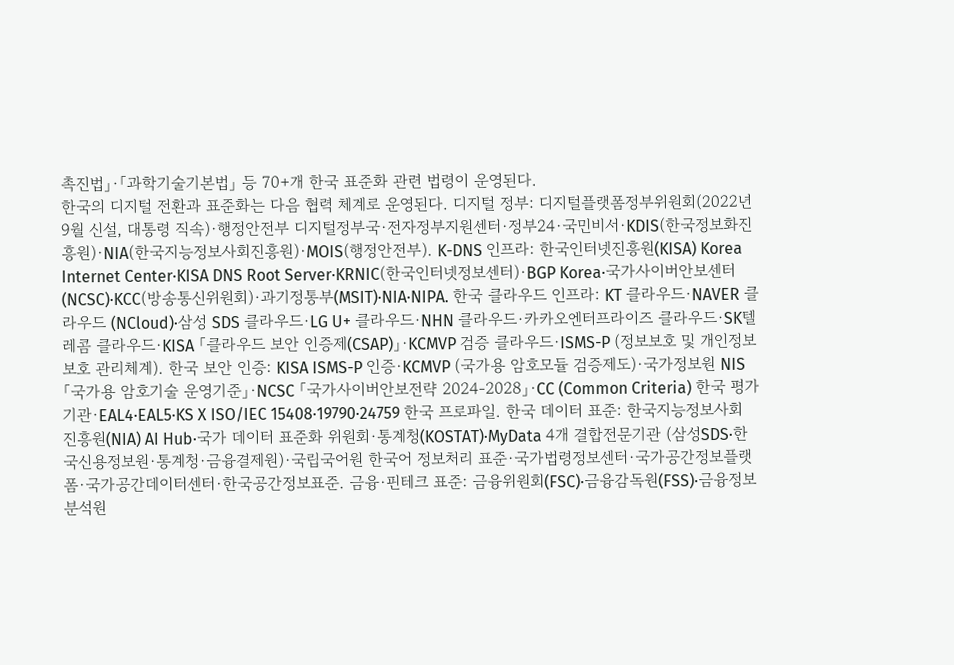촉진법」·「과학기술기본법」 등 70+개 한국 표준화 관련 법령이 운영된다.
한국의 디지털 전환과 표준화는 다음 협력 체계로 운영된다. 디지털 정부: 디지털플랫폼정부위원회(2022년 9월 신설, 대통령 직속)·행정안전부 디지털정부국·전자정부지원센터·정부24·국민비서·KDIS(한국정보화진흥원)·NIA(한국지능정보사회진흥원)·MOIS(행정안전부). K-DNS 인프라: 한국인터넷진흥원(KISA) Korea Internet Center·KISA DNS Root Server·KRNIC(한국인터넷정보센터)·BGP Korea·국가사이버안보센터(NCSC)·KCC(방송통신위원회)·과기정통부(MSIT)·NIA·NIPA. 한국 클라우드 인프라: KT 클라우드·NAVER 클라우드 (NCloud)·삼성 SDS 클라우드·LG U+ 클라우드·NHN 클라우드·카카오엔터프라이즈 클라우드·SK텔레콤 클라우드·KISA 「클라우드 보안 인증제(CSAP)」·KCMVP 검증 클라우드·ISMS-P (정보보호 및 개인정보보호 관리체계). 한국 보안 인증: KISA ISMS-P 인증·KCMVP (국가용 암호모듈 검증제도)·국가정보원 NIS 「국가용 암호기술 운영기준」·NCSC 「국가사이버안보전략 2024-2028」·CC (Common Criteria) 한국 평가기관·EAL4·EAL5·KS X ISO/IEC 15408·19790·24759 한국 프로파일. 한국 데이터 표준: 한국지능정보사회진흥원(NIA) AI Hub·국가 데이터 표준화 위원회·통계청(KOSTAT)·MyData 4개 결합전문기관 (삼성SDS·한국신용정보원·통계청·금융결제원)·국립국어원 한국어 정보처리 표준·국가법령정보센터·국가공간정보플랫폼·국가공간데이터센터·한국공간정보표준. 금융·핀테크 표준: 금융위원회(FSC)·금융감독원(FSS)·금융정보분석원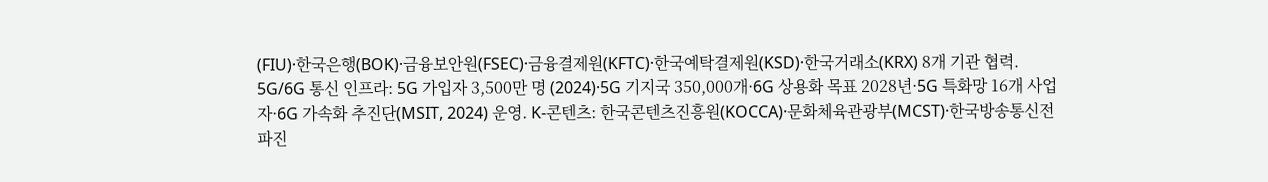(FIU)·한국은행(BOK)·금융보안원(FSEC)·금융결제원(KFTC)·한국예탁결제원(KSD)·한국거래소(KRX) 8개 기관 협력. 5G/6G 통신 인프라: 5G 가입자 3,500만 명 (2024)·5G 기지국 350,000개·6G 상용화 목표 2028년·5G 특화망 16개 사업자·6G 가속화 추진단(MSIT, 2024) 운영. K-콘텐츠: 한국콘텐츠진흥원(KOCCA)·문화체육관광부(MCST)·한국방송통신전파진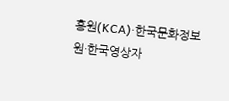흥원(KCA)·한국문화정보원·한국영상자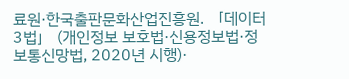료원·한국출판문화산업진흥원. 「데이터3법」 (개인정보 보호법·신용정보법·정보통신망법, 2020년 시행)·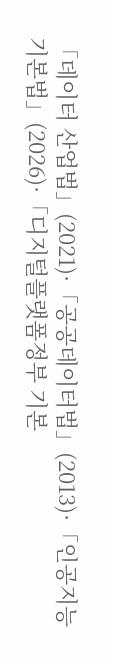「데이터 산업법」(2021)·「공공데이터법」(2013)·「인공지능 기본법」(2026)·「디지털플랫폼정부 기본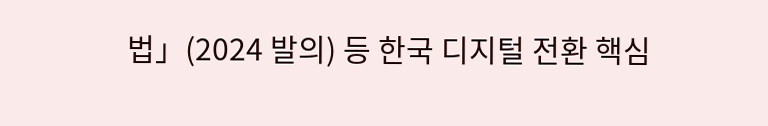법」(2024 발의) 등 한국 디지털 전환 핵심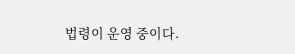법령이 운영 중이다.